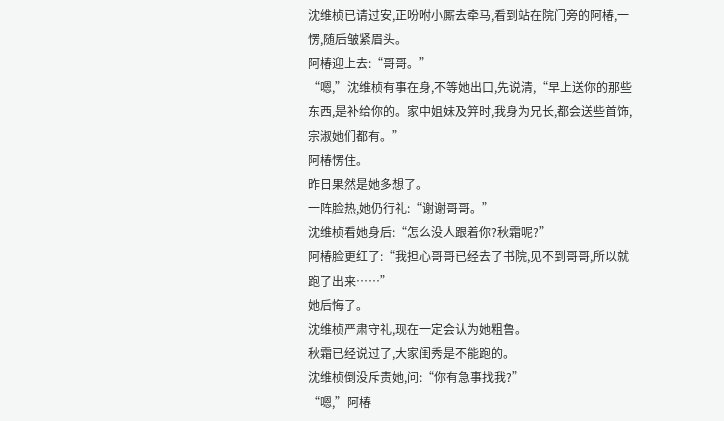沈维桢已请过安,正吩咐小厮去牵马,看到站在院门旁的阿椿,一愣,随后皱紧眉头。
阿椿迎上去:“哥哥。”
“嗯,”沈维桢有事在身,不等她出口,先说清,“早上送你的那些东西,是补给你的。家中姐妹及笄时,我身为兄长,都会送些首饰,宗淑她们都有。”
阿椿愣住。
昨日果然是她多想了。
一阵脸热,她仍行礼:“谢谢哥哥。”
沈维桢看她身后:“怎么没人跟着你?秋霜呢?”
阿椿脸更红了:“我担心哥哥已经去了书院,见不到哥哥,所以就跑了出来……”
她后悔了。
沈维桢严肃守礼,现在一定会认为她粗鲁。
秋霜已经说过了,大家闺秀是不能跑的。
沈维桢倒没斥责她,问:“你有急事找我?”
“嗯,”阿椿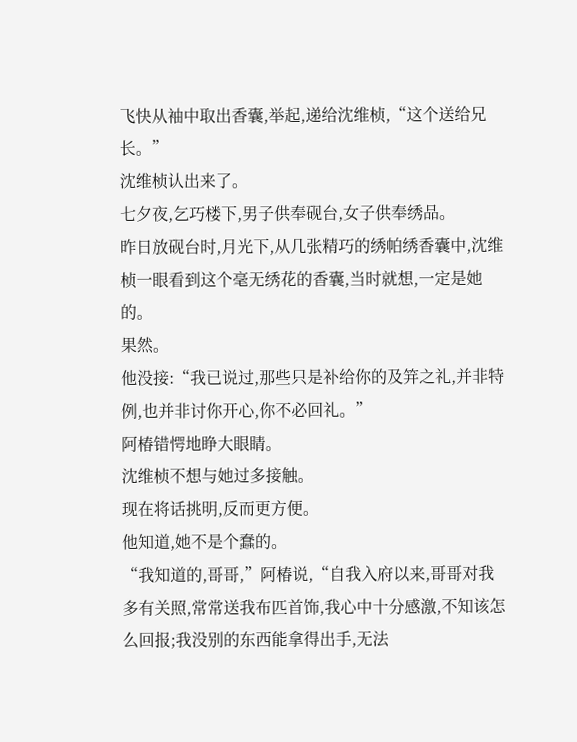飞快从袖中取出香囊,举起,递给沈维桢,“这个送给兄长。”
沈维桢认出来了。
七夕夜,乞巧楼下,男子供奉砚台,女子供奉绣品。
昨日放砚台时,月光下,从几张精巧的绣帕绣香囊中,沈维桢一眼看到这个毫无绣花的香囊,当时就想,一定是她的。
果然。
他没接:“我已说过,那些只是补给你的及笄之礼,并非特例,也并非讨你开心,你不必回礼。”
阿椿错愕地睁大眼睛。
沈维桢不想与她过多接触。
现在将话挑明,反而更方便。
他知道,她不是个蠢的。
“我知道的,哥哥,”阿椿说,“自我入府以来,哥哥对我多有关照,常常送我布匹首饰,我心中十分感激,不知该怎么回报;我没别的东西能拿得出手,无法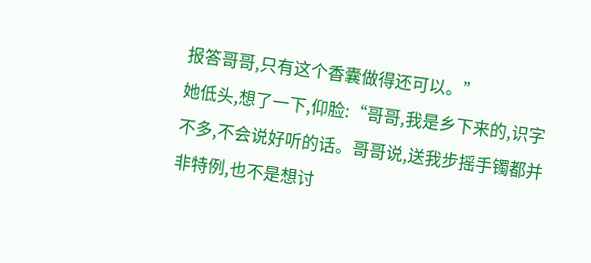报答哥哥,只有这个香囊做得还可以。”
她低头,想了一下,仰脸:“哥哥,我是乡下来的,识字不多,不会说好听的话。哥哥说,送我步摇手镯都并非特例,也不是想讨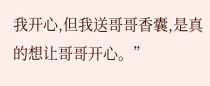我开心,但我送哥哥香囊,是真的想让哥哥开心。”